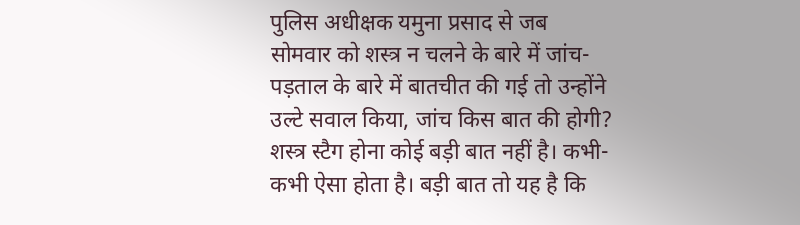पुलिस अधीक्षक यमुना प्रसाद से जब सोमवार को शस्त्र न चलने के बारे में जांच-पड़ताल के बारे में बातचीत की गई तो उन्होंने उल्टे सवाल किया, जांच किस बात की होगी? शस्त्र स्टैग होना कोई बड़ी बात नहीं है। कभी-कभी ऐसा होता है। बड़ी बात तो यह है कि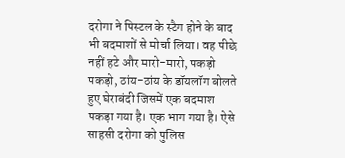दरोगा ने पिस्टल के स्टैग होने के बाद भी बदमाशों से मोर्चा लिया। वह पीछे नहीं हटे और मारो-मारो, पकड़ो पकड़ो, ठांय-ठांय के डॉयलॉग बोलते हुए घेराबंदी जिसमें एक बदमाश पकड़ा गया है। एक भाग गया है। ऐसे साहसी दरोगा को पुलिस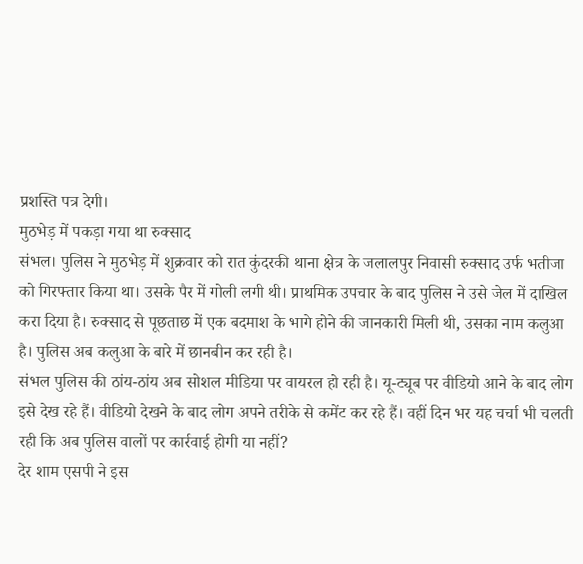प्रशस्ति पत्र देगी।
मुठभेड़ में पकड़ा गया था रुक्साद
संभल। पुलिस ने मुठभेड़ में शुक्रवार को रात कुंदरकी थाना क्षेत्र के जलालपुर निवासी रुक्साद उर्फ भतीजा को गिरफ्तार किया था। उसके पैर में गोली लगी थी। प्राथमिक उपचार के बाद पुलिस ने उसे जेल में दाखिल करा दिया है। रुक्साद से पूछताछ में एक बदमाश के भागे होने की जानकारी मिली थी, उसका नाम कलुआ है। पुलिस अब कलुआ के बारे में छानबीन कर रही है।
संभल पुलिस की ठांय-ठांय अब सोशल मीडिया पर वायरल हो रही है। यू-ट्यूब पर वीडियो आने के बाद लोग इसे देख रहे हैं। वीडियो देखने के बाद लोग अपने तरीके से कमेंट कर रहे हैं। वहीं दिन भर यह चर्चा भी चलती रही कि अब पुलिस वालों पर कार्रवाई होगी या नहीं?
देर शाम एसपी ने इस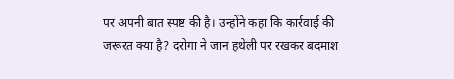पर अपनी बात स्पष्ट की है। उन्होंने कहा कि कार्रवाई की जरूरत क्या है? दरोगा ने जान हथेली पर रखकर बदमाश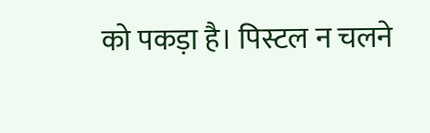को पकड़ा है। पिस्टल न चलने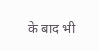के बाद भी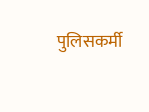पुलिसकर्मी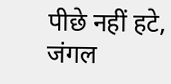पीछे नहीं हटे, जंगल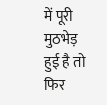में पूरी मुठभेड़ हुई है तो फिर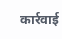कार्रवाई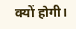क्यों होगी।